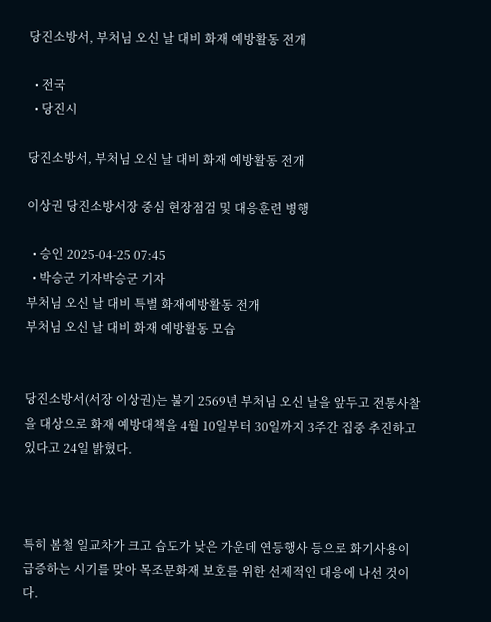당진소방서, 부처님 오신 날 대비 화재 예방활동 전개

  • 전국
  • 당진시

당진소방서, 부처님 오신 날 대비 화재 예방활동 전개

이상권 당진소방서장 중심 현장점검 및 대응훈련 병행

  • 승인 2025-04-25 07:45
  • 박승군 기자박승군 기자
부처님 오신 날 대비 특별 화재예방활동 전개
부처님 오신 날 대비 화재 예방활동 모습


당진소방서(서장 이상권)는 불기 2569년 부처님 오신 날을 앞두고 전통사찰을 대상으로 화재 예방대책을 4월 10일부터 30일까지 3주간 집중 추진하고 있다고 24일 밝혔다.



특히 봄철 일교차가 크고 습도가 낮은 가운데 연등행사 등으로 화기사용이 급증하는 시기를 맞아 목조문화재 보호를 위한 선제적인 대응에 나선 것이다.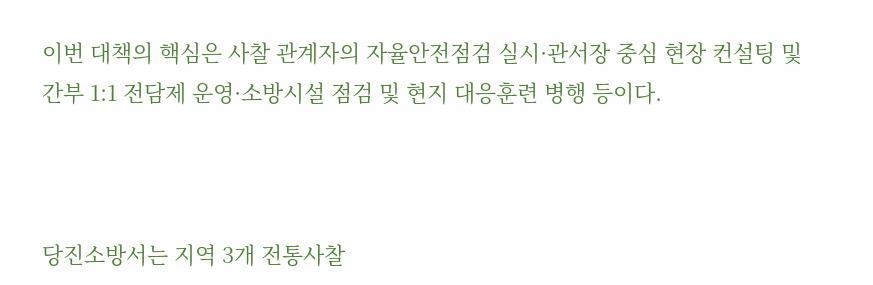이번 대책의 핵심은 사찰 관계자의 자율안전점검 실시·관서장 중심 현장 컨설팅 및 간부 1:1 전담제 운영·소방시설 점검 및 현지 대응훈련 병행 등이다.



당진소방서는 지역 3개 전통사찰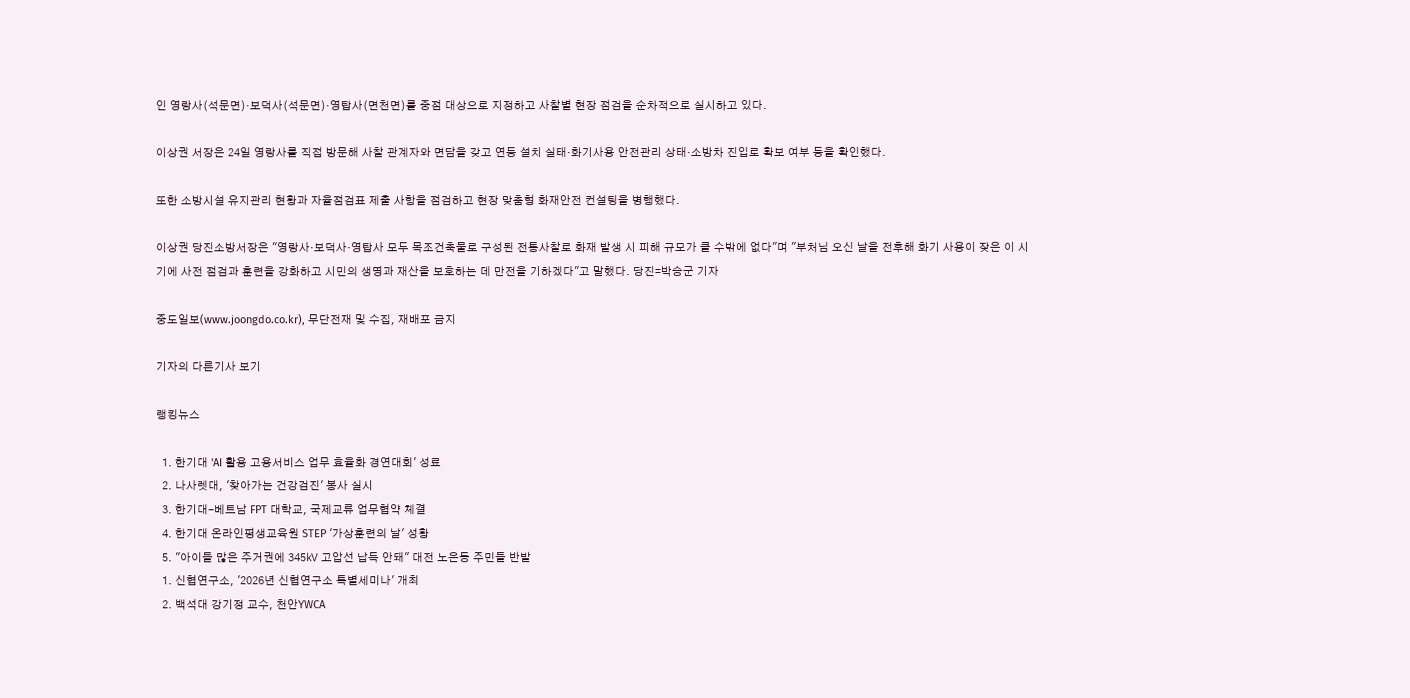인 영랑사(석문면)·보덕사(석문면)·영탑사(면천면)를 중점 대상으로 지정하고 사찰별 현장 점검을 순차적으로 실시하고 있다.

이상권 서장은 24일 영랑사를 직접 방문해 사찰 관계자와 면담을 갖고 연등 설치 실태·화기사용 안전관리 상태·소방차 진입로 확보 여부 등을 확인했다.

또한 소방시설 유지관리 현황과 자율점검표 제출 사항을 점검하고 현장 맞춤형 화재안전 컨설팅을 병행했다.

이상권 당진소방서장은 "영랑사·보덕사·영탑사 모두 목조건축물로 구성된 전통사찰로 화재 발생 시 피해 규모가 클 수밖에 없다"며 "부처님 오신 날을 전후해 화기 사용이 잦은 이 시기에 사전 점검과 훈련을 강화하고 시민의 생명과 재산을 보호하는 데 만전을 기하겠다"고 말했다. 당진=박승군 기자

중도일보(www.joongdo.co.kr), 무단전재 및 수집, 재배포 금지

기자의 다른기사 보기

랭킹뉴스

  1. 한기대 'AI 활용 고용서비스 업무 효율화 경연대회' 성료
  2. 나사렛대, '찾아가는 건강검진' 봉사 실시
  3. 한기대-베트남 FPT 대학교, 국제교류 업무협약 체결
  4. 한기대 온라인평생교육원 STEP '가상훈련의 날' 성황
  5. "아이들 많은 주거권에 345㎸ 고압선 납득 안돼" 대전 노은동 주민들 반발
  1. 신협연구소, '2026년 신협연구소 특별세미나' 개최
  2. 백석대 강기정 교수, 천안YWCA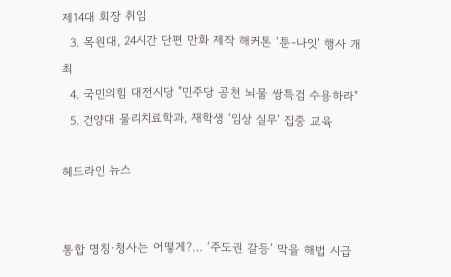제14대 회장 취임
  3. 목원대, 24시간 단편 만화 제작 해커톤 ‘툰-나잇’ 행사 개최
  4. 국민의힘 대전시당 "민주당 공천 뇌물 쌍특검 수용하라"
  5. 건양대 물리치료학과, 재학생 ‘임상 실무’ 집중 교육

헤드라인 뉴스


통합 명칭·청사는 어떻게?… ‘주도권 갈등’ 막을 해법 시급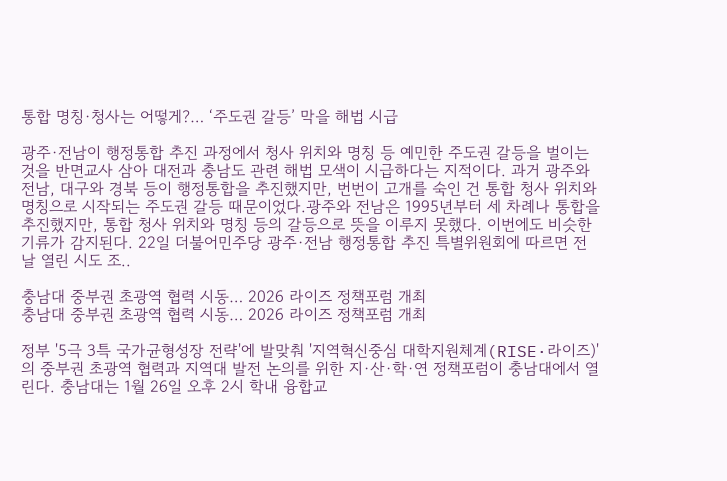통합 명칭·청사는 어떻게?… ‘주도권 갈등’ 막을 해법 시급

광주·전남이 행정통합 추진 과정에서 청사 위치와 명칭 등 예민한 주도권 갈등을 벌이는 것을 반면교사 삼아 대전과 충남도 관련 해법 모색이 시급하다는 지적이다. 과거 광주와 전남, 대구와 경북 등이 행정통합을 추진했지만, 번번이 고개를 숙인 건 통합 청사 위치와 명칭으로 시작되는 주도권 갈등 때문이었다.광주와 전남은 1995년부터 세 차례나 통합을 추진했지만, 통합 청사 위치와 명칭 등의 갈등으로 뜻을 이루지 못했다. 이번에도 비슷한 기류가 감지된다. 22일 더불어민주당 광주·전남 행정통합 추진 특별위원회에 따르면 전날 열린 시도 조..

충남대 중부권 초광역 협력 시동… 2026 라이즈 정책포럼 개최
충남대 중부권 초광역 협력 시동… 2026 라이즈 정책포럼 개최

정부 '5극 3특 국가균형성장 전략'에 발맞춰 '지역혁신중심 대학지원체계(RISE·라이즈)'의 중부권 초광역 협력과 지역대 발전 논의를 위한 지·산·학·연 정책포럼이 충남대에서 열린다. 충남대는 1월 26일 오후 2시 학내 융합교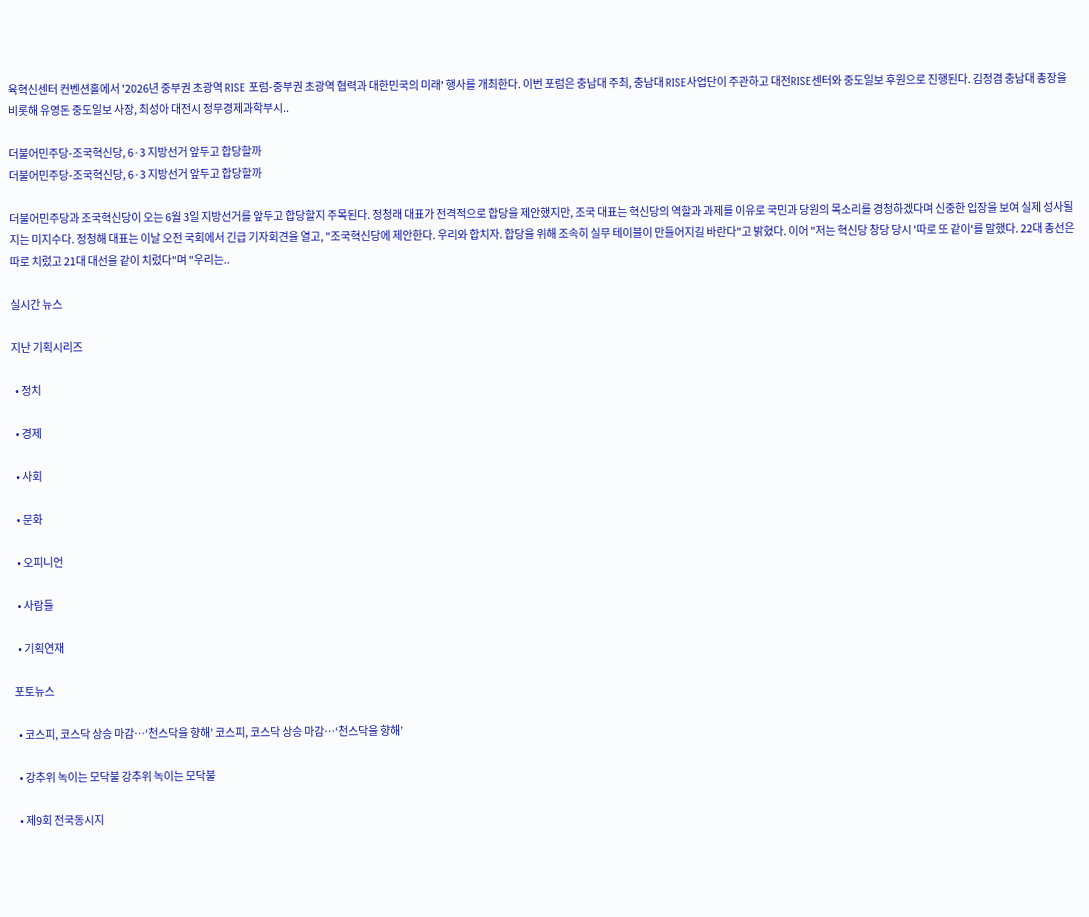육혁신센터 컨벤션홀에서 '2026년 중부권 초광역 RISE 포럼-중부권 초광역 협력과 대한민국의 미래' 행사를 개최한다. 이번 포럼은 충남대 주최, 충남대 RISE사업단이 주관하고 대전RISE센터와 중도일보 후원으로 진행된다. 김정겸 충남대 총장을 비롯해 유영돈 중도일보 사장, 최성아 대전시 정무경제과학부시..

더불어민주당-조국혁신당, 6·3 지방선거 앞두고 합당할까
더불어민주당-조국혁신당, 6·3 지방선거 앞두고 합당할까

더불어민주당과 조국혁신당이 오는 6월 3일 지방선거를 앞두고 합당할지 주목된다. 정청래 대표가 전격적으로 합당을 제안했지만, 조국 대표는 혁신당의 역할과 과제를 이유로 국민과 당원의 목소리를 경청하겠다며 신중한 입장을 보여 실제 성사될지는 미지수다. 정청해 대표는 이날 오전 국회에서 긴급 기자회견을 열고, "조국혁신당에 제안한다. 우리와 합치자. 합당을 위해 조속히 실무 테이블이 만들어지길 바란다"고 밝혔다. 이어 "저는 혁신당 창당 당시 '따로 또 같이'를 말했다. 22대 총선은 따로 치렀고 21대 대선을 같이 치렀다"며 "우리는..

실시간 뉴스

지난 기획시리즈

  • 정치

  • 경제

  • 사회

  • 문화

  • 오피니언

  • 사람들

  • 기획연재

포토뉴스

  • 코스피, 코스닥 상승 마감…‘천스닥을 향해’ 코스피, 코스닥 상승 마감…‘천스닥을 향해’

  • 강추위 녹이는 모닥불 강추위 녹이는 모닥불

  • 제9회 전국동시지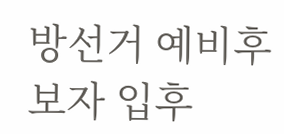방선거 예비후보자 입후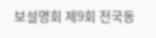보설명회 제9회 전국동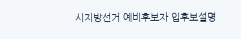시지방선거 예비후보자 입후보설명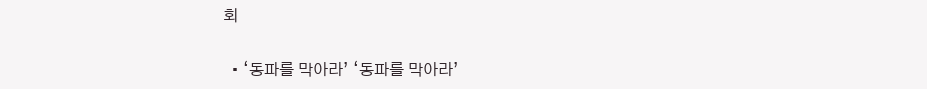회

  • ‘동파를 막아라’ ‘동파를 막아라’